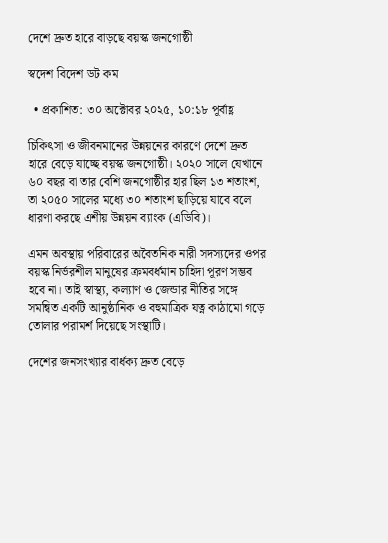দেশে দ্রুত হারে বাড়ছে বয়স্ক জনগোষ্ঠী

স্বদেশ বিদেশ ডট কম

  • প্রকাশিত: ৩০ অক্টোবর ২০২৫, ১০:১৮ পূর্বাহ্ণ

চিকিৎসা ও জীবনমানের উন্নয়নের কারণে দেশে দ্রুত হারে বেড়ে যাচ্ছে বয়স্ক জনগোষ্ঠী। ২০২০ সালে যেখানে ৬০ বছর বা তার বেশি জনগোষ্ঠীর হার ছিল ১৩ শতাংশ, তা ২০৫০ সালের মধ্যে ৩০ শতাংশ ছাড়িয়ে যাবে বলে ধারণা করছে এশীয় উন্নয়ন ব্যাংক (এডিবি)।

এমন অবস্থায় পরিবারের অবৈতনিক নারী সদস্যদের ওপর বয়স্ক নির্ভরশীল মানুষের ক্রমবর্ধমান চাহিদা পূরণ সম্ভব হবে না। তাই স্বাস্থ্য, কল্যাণ ও জেন্ডার নীতির সঙ্গে সমন্বিত একটি আনুষ্ঠানিক ও বহুমাত্রিক যত্ন কাঠামো গড়ে তোলার পরামর্শ দিয়েছে সংস্থাটি।

দেশের জনসংখ্যার বার্ধক্য দ্রুত বেড়ে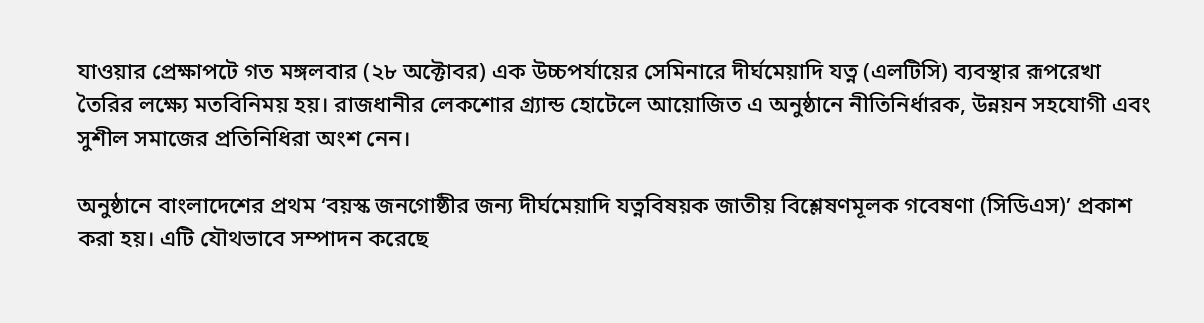যাওয়ার প্রেক্ষাপটে গত মঙ্গলবার (২৮ অক্টোবর) এক উচ্চপর্যায়ের সেমিনারে দীর্ঘমেয়াদি যত্ন (এলটিসি) ব্যবস্থার রূপরেখা তৈরির লক্ষ্যে মতবিনিময় হয়। রাজধানীর লেকশোর গ্র্যান্ড হোটেলে আয়োজিত এ অনুষ্ঠানে নীতিনির্ধারক, উন্নয়ন সহযোগী এবং সুশীল সমাজের প্রতিনিধিরা অংশ নেন।

অনুষ্ঠানে বাংলাদেশের প্রথম ‘বয়স্ক জনগোষ্ঠীর জন্য দীর্ঘমেয়াদি যত্নবিষয়ক জাতীয় বিশ্লেষণমূলক গবেষণা (সিডিএস)’ প্রকাশ করা হয়। এটি যৌথভাবে সম্পাদন করেছে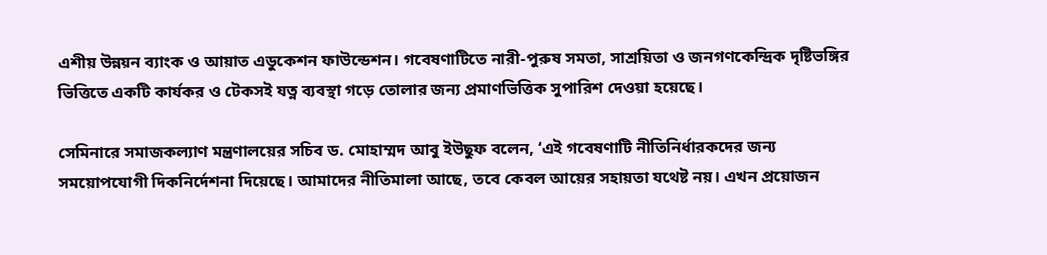এশীয় উন্নয়ন ব্যাংক ও আয়াত এডুকেশন ফাউন্ডেশন। গবেষণাটিতে নারী-পুরুষ সমতা, সাশ্রয়িতা ও জনগণকেন্দ্রিক দৃষ্টিভঙ্গির ভিত্তিতে একটি কার্যকর ও টেকসই যত্ন ব্যবস্থা গড়ে তোলার জন্য প্রমাণভিত্তিক সুপারিশ দেওয়া হয়েছে।

সেমিনারে সমাজকল্যাণ মন্ত্রণালয়ের সচিব ড. মোহাম্মদ আবু ইউছুফ বলেন, ‘এই গবেষণাটি নীতিনির্ধারকদের জন্য সময়োপযোগী দিকনির্দেশনা দিয়েছে। আমাদের নীতিমালা আছে, তবে কেবল আয়ের সহায়তা যথেষ্ট নয়। এখন প্রয়োজন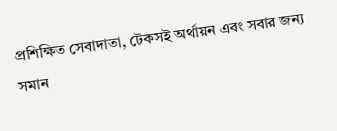প্রশিক্ষিত সেবাদাতা, টেকসই অর্থায়ন এবং সবার জন্য সমান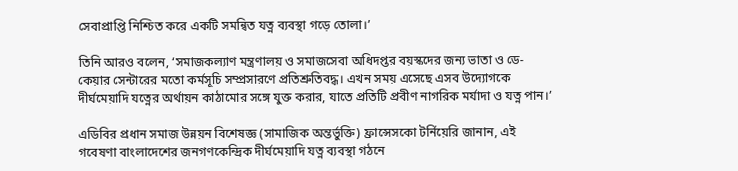সেবাপ্রাপ্তি নিশ্চিত করে একটি সমন্বিত যত্ন ব্যবস্থা গড়ে তোলা।’

তিনি আরও বলেন, ‘সমাজকল্যাণ মন্ত্রণালয় ও সমাজসেবা অধিদপ্তর বয়স্কদের জন্য ভাতা ও ডে-কেয়ার সেন্টারের মতো কর্মসূচি সম্প্রসারণে প্রতিশ্রুতিবদ্ধ। এখন সময় এসেছে এসব উদ্যোগকে দীর্ঘমেয়াদি যত্নের অর্থায়ন কাঠামোর সঙ্গে যুক্ত করার, যাতে প্রতিটি প্রবীণ নাগরিক মর্যাদা ও যত্ন পান।’

এডিবির প্রধান সমাজ উন্নয়ন বিশেষজ্ঞ (সামাজিক অন্তর্ভুক্তি) ফ্রান্সেসকো টর্নিয়েরি জানান, এই গবেষণা বাংলাদেশের জনগণকেন্দ্রিক দীর্ঘমেয়াদি যত্ন ব্যবস্থা গঠনে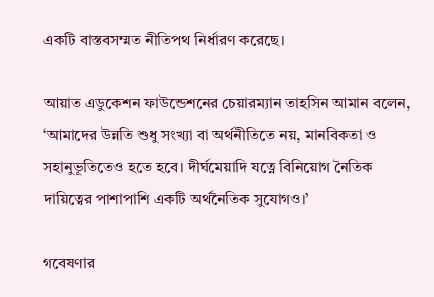একটি বাস্তবসম্মত নীতিপথ নির্ধারণ করেছে।

আয়াত এডুকেশন ফাউন্ডেশনের চেয়ারম্যান তাহসিন আমান বলেন, ‘আমাদের উন্নতি শুধু সংখ্যা বা অর্থনীতিতে নয়, মানবিকতা ও সহানুভূতিতেও হতে হবে। দীর্ঘমেয়াদি যত্নে বিনিয়োগ নৈতিক দায়িত্বের পাশাপাশি একটি অর্থনৈতিক সুযোগও।’

গবেষণার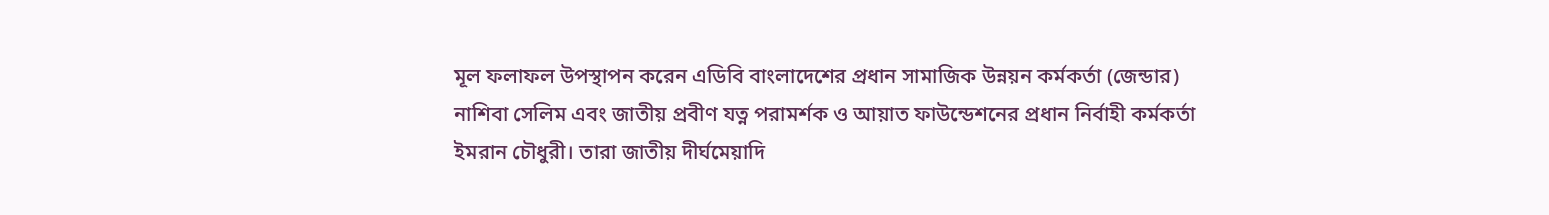মূল ফলাফল উপস্থাপন করেন এডিবি বাংলাদেশের প্রধান সামাজিক উন্নয়ন কর্মকর্তা (জেন্ডার) নাশিবা সেলিম এবং জাতীয় প্রবীণ যত্ন পরামর্শক ও আয়াত ফাউন্ডেশনের প্রধান নির্বাহী কর্মকর্তা ইমরান চৌধুরী। তারা জাতীয় দীর্ঘমেয়াদি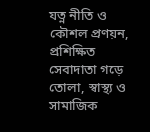যত্ন নীতি ও কৌশল প্রণয়ন, প্রশিক্ষিত সেবাদাতা গড়ে তোলা, স্বাস্থ্য ও সামাজিক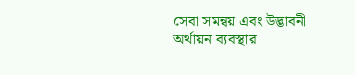সেবা সমন্বয় এবং উদ্ভাবনী অর্থায়ন ব্যবস্থার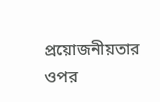প্রয়োজনীয়তার ওপর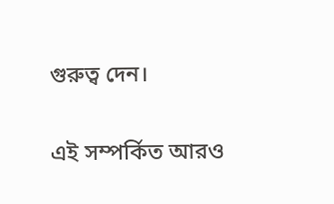গুরুত্ব দেন।

এই সম্পর্কিত আরও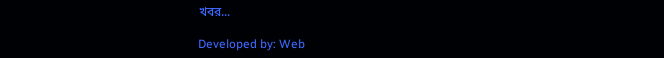খবর...

Developed by: Web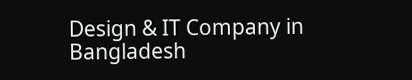Design & IT Company in Bangladesh